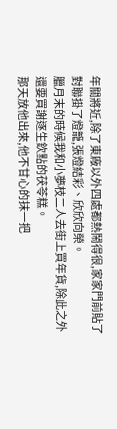年關將近,除了東廠以外四處都熱鬧得很,家家門前貼了對聯掛了燈籠,張燈結彩、欣欣向榮。
臘月末的時候我和小夢枝二人去街上買年貨,除此之外還要買謝逐生欽點的茯苓糕。
那天放他出來,他不甘心的抹一把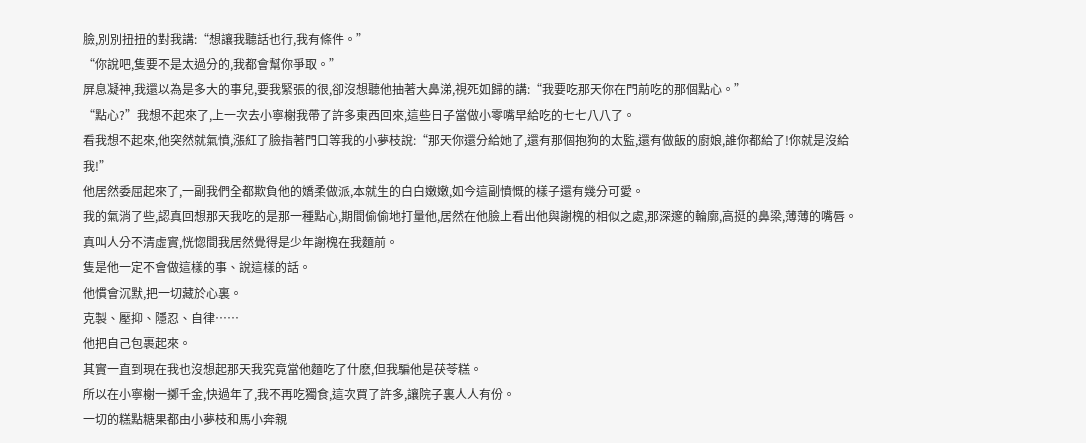臉,別別扭扭的對我講:“想讓我聽話也行,我有條件。”
“你說吧,隻要不是太過分的,我都會幫你爭取。”
屏息凝神,我還以為是多大的事兒,要我緊張的很,卻沒想聽他抽著大鼻涕,視死如歸的講:“我要吃那天你在門前吃的那個點心。”
“點心?”我想不起來了,上一次去小寧榭我帶了許多東西回來,這些日子當做小零嘴早給吃的七七八八了。
看我想不起來,他突然就氣憤,漲紅了臉指著門口等我的小夢枝說:“那天你還分給她了,還有那個抱狗的太監,還有做飯的廚娘,誰你都給了!你就是沒給我!”
他居然委屈起來了,一副我們全都欺負他的嬌柔做派,本就生的白白嫩嫩,如今這副憤慨的樣子還有幾分可愛。
我的氣消了些,認真回想那天我吃的是那一種點心,期間偷偷地打量他,居然在他臉上看出他與謝槐的相似之處,那深邃的輪廓,高挺的鼻梁,薄薄的嘴唇。
真叫人分不清虛實,恍惚間我居然覺得是少年謝槐在我麵前。
隻是他一定不會做這樣的事、說這樣的話。
他慣會沉默,把一切藏於心裏。
克製、壓抑、隱忍、自律……
他把自己包裹起來。
其實一直到現在我也沒想起那天我究竟當他麵吃了什麽,但我騙他是茯苓糕。
所以在小寧榭一擲千金,快過年了,我不再吃獨食,這次買了許多,讓院子裏人人有份。
一切的糕點糖果都由小夢枝和馬小奔親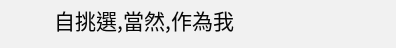自挑選,當然,作為我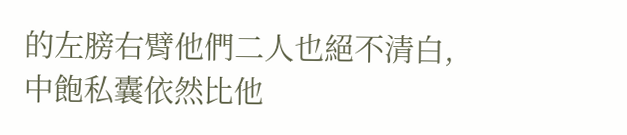的左膀右臂他們二人也絕不清白,中飽私囊依然比他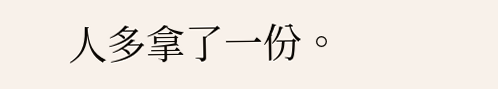人多拿了一份。